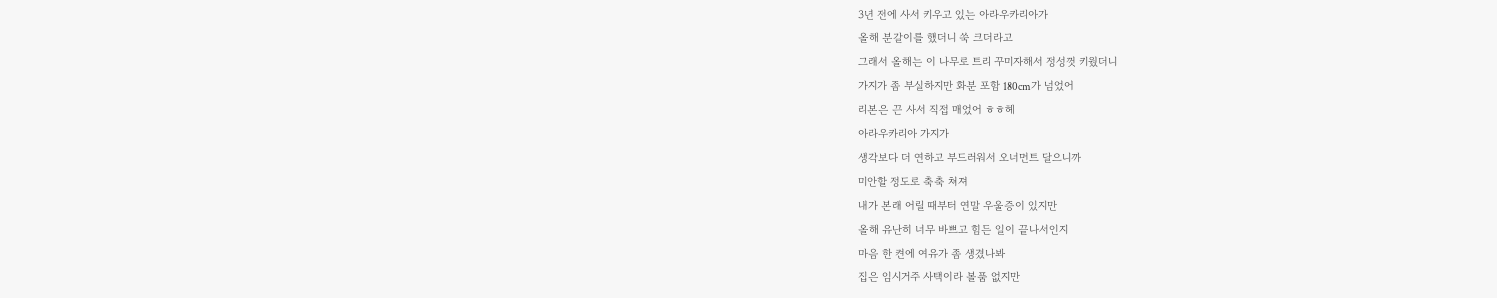3년 전에 사서 키우고 있는 아라우카리아가
올해 분갈이를 했더니 쑥 크더라고
그래서 올해는 이 나무로 트리 꾸미자해서 정성껏 키웠더니
가지가 좀 부실하지만 화분 포함 180cm가 넘었어
리본은 끈 사서 직접 매었어 ㅎㅎ헤
아라우카리아 가지가
생각보다 더 연하고 부드러워서 오너먼트 달으니까
미안할 정도로 축축 쳐져
내가 본래 어릴 때부터 연말 우울증이 있지만
올해 유난히 너무 바쁘고 힘든 일이 끝나서인지
마음 한 켠에 여유가 좀 생겼나봐
집은 임시거주 사택이라 볼품 없지만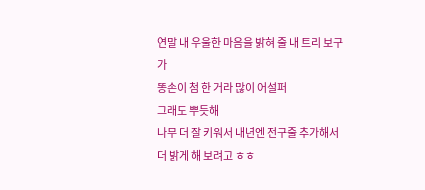연말 내 우울한 마음을 밝혀 줄 내 트리 보구 가
똥손이 첨 한 거라 많이 어설퍼
그래도 뿌듯해
나무 더 잘 키워서 내년엔 전구줄 추가해서 더 밝게 해 보려고 ㅎㅎ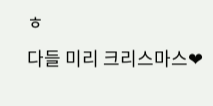ㅎ
다들 미리 크리스마스❤